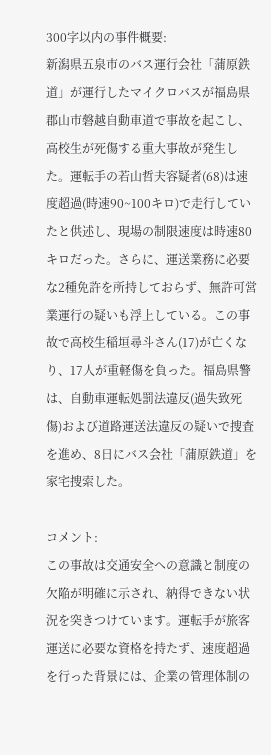300字以内の事件概要:
新潟県五泉市のバス運行会社「蒲原鉄道」が運行したマイクロバスが福島県郡山市磐越自動車道で事故を起こし、高校生が死傷する重大事故が発生した。運転手の若山哲夫容疑者(68)は速度超過(時速90~100キロ)で走行していたと供述し、現場の制限速度は時速80キロだった。さらに、運送業務に必要な2種免許を所持しておらず、無許可営業運行の疑いも浮上している。この事故で高校生稲垣尋斗さん(17)が亡くなり、17人が重軽傷を負った。福島県警は、自動車運転処罰法違反(過失致死傷)および道路運送法違反の疑いで捜査を進め、8日にバス会社「蒲原鉄道」を家宅捜索した。

コメント:
この事故は交通安全への意識と制度の欠陥が明確に示され、納得できない状況を突きつけています。運転手が旅客運送に必要な資格を持たず、速度超過を行った背景には、企業の管理体制の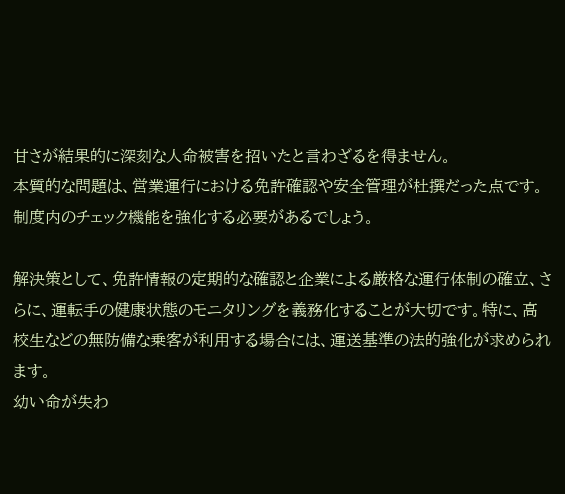甘さが結果的に深刻な人命被害を招いたと言わざるを得ません。
本質的な問題は、営業運行における免許確認や安全管理が杜撰だった点です。制度内のチェック機能を強化する必要があるでしょう。

解決策として、免許情報の定期的な確認と企業による厳格な運行体制の確立、さらに、運転手の健康状態のモニタリングを義務化することが大切です。特に、高校生などの無防備な乗客が利用する場合には、運送基準の法的強化が求められます。
幼い命が失わ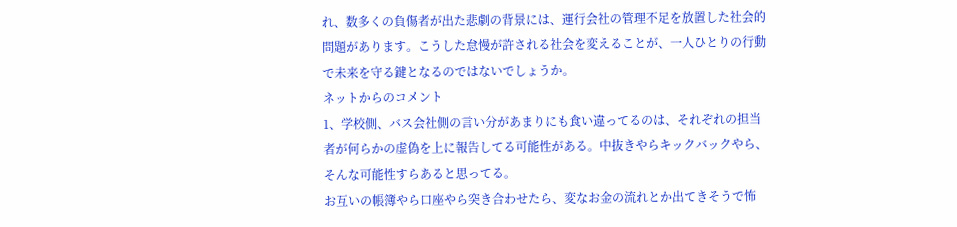れ、数多くの負傷者が出た悲劇の背景には、運行会社の管理不足を放置した社会的問題があります。こうした怠慢が許される社会を変えることが、一人ひとりの行動で未来を守る鍵となるのではないでしょうか。
ネットからのコメント
1、学校側、バス会社側の言い分があまりにも食い違ってるのは、それぞれの担当者が何らかの虚偽を上に報告してる可能性がある。中抜きやらキックバックやら、そんな可能性すらあると思ってる。
お互いの帳簿やら口座やら突き合わせたら、変なお金の流れとか出てきそうで怖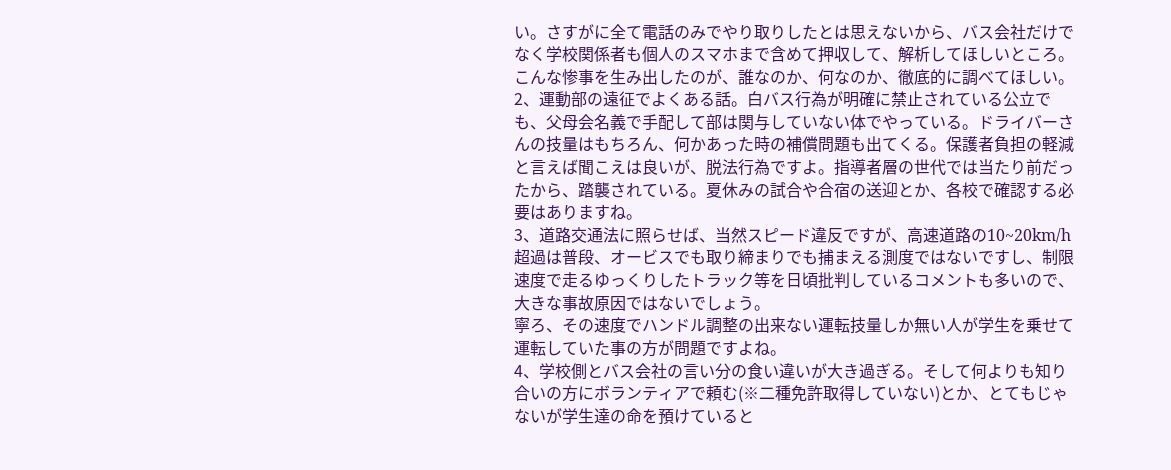い。さすがに全て電話のみでやり取りしたとは思えないから、バス会社だけでなく学校関係者も個人のスマホまで含めて押収して、解析してほしいところ。こんな惨事を生み出したのが、誰なのか、何なのか、徹底的に調べてほしい。
2、運動部の遠征でよくある話。白バス行為が明確に禁止されている公立でも、父母会名義で手配して部は関与していない体でやっている。ドライバーさんの技量はもちろん、何かあった時の補償問題も出てくる。保護者負担の軽減と言えば聞こえは良いが、脱法行為ですよ。指導者層の世代では当たり前だったから、踏襲されている。夏休みの試合や合宿の送迎とか、各校で確認する必要はありますね。
3、道路交通法に照らせば、当然スピード違反ですが、高速道路の10~20km/h超過は普段、オービスでも取り締まりでも捕まえる測度ではないですし、制限速度で走るゆっくりしたトラック等を日頃批判しているコメントも多いので、大きな事故原因ではないでしょう。
寧ろ、その速度でハンドル調整の出来ない運転技量しか無い人が学生を乗せて運転していた事の方が問題ですよね。
4、学校側とバス会社の言い分の食い違いが大き過ぎる。そして何よりも知り合いの方にボランティアで頼む(※二種免許取得していない)とか、とてもじゃないが学生達の命を預けていると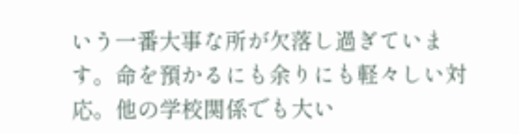いう一番大事な所が欠落し過ぎています。命を預かるにも余りにも軽々しい対応。他の学校関係でも大い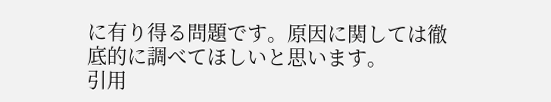に有り得る問題です。原因に関しては徹底的に調べてほしいと思います。
引用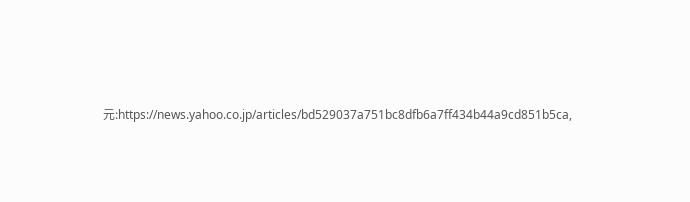元:https://news.yahoo.co.jp/articles/bd529037a751bc8dfb6a7ff434b44a9cd851b5ca,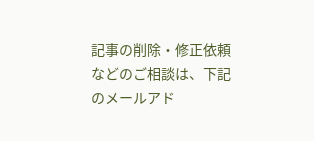記事の削除・修正依頼などのご相談は、下記のメールアド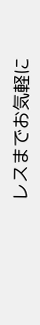レスまでお気軽に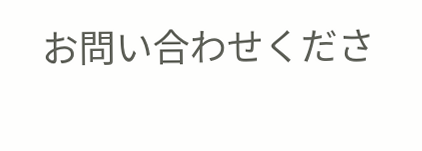お問い合わせくださ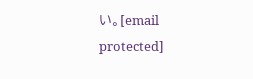い。[email protected]